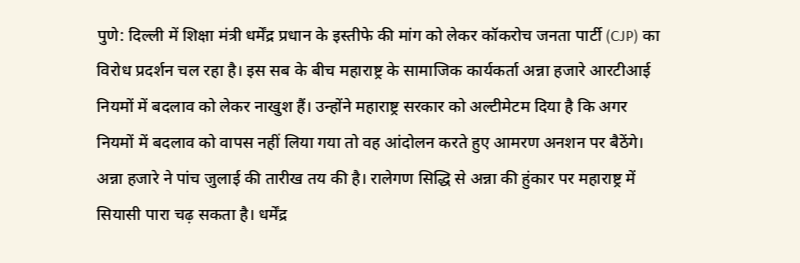पुणे: दिल्ली में शिक्षा मंत्री धर्मेंद्र प्रधान के इस्तीफे की मांग को लेकर कॉकरोच जनता पार्टी (CJP) का विरोध प्रदर्शन चल रहा है। इस सब के बीच महाराष्ट्र के सामाजिक कार्यकर्ता अन्ना हजारे आरटीआई नियमों में बदलाव को लेकर नाखुश हैं। उन्होंने महाराष्ट्र सरकार को अल्टीमेटम दिया है कि अगर नियमों में बदलाव को वापस नहीं लिया गया तो वह आंदोलन करते हुए आमरण अनशन पर बैठेंगे। अन्ना हजारे ने पांच जुलाई की तारीख तय की है। रालेगण सिद्धि से अन्ना की हुंकार पर महाराष्ट्र में सियासी पारा चढ़ सकता है। धर्मेंद्र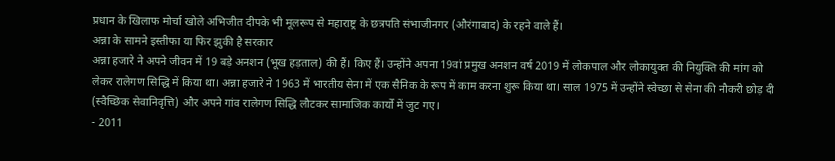प्रधान के खिलाफ मोर्चा खोले अभिजीत दीपके भी मूलरूप से महाराष्ट्र के छत्रपति संभाजीनगर (औरंगाबाद) के रहने वाले हैं।
अन्ना के सामने इस्तीफा या फिर झुकी है सरकार
अन्ना हजारे ने अपने जीवन में 19 बड़े अनशन (भूख हड़ताल) की हैं। किए हैं। उन्होंने अपना 19वां प्रमुख अनशन वर्ष 2019 में लोकपाल और लोकायुक्त की नियुक्ति की मांग को लेकर रालेगण सिद्धि में किया था। अन्ना हजारे ने 1963 में भारतीय सेना में एक सैनिक के रूप में काम करना शुरू किया था। साल 1975 में उन्होंने स्वेच्छा से सेना की नौकरी छोड़ दी (स्वैच्छिक सेवानिवृत्ति) और अपने गांव रालेगण सिद्धि लौटकर सामाजिक कार्यों में जुट गए।
- 2011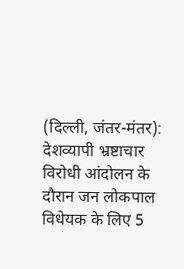(दिल्ली, जंतर-मंतर): देशव्यापी भ्रष्टाचार विरोधी आंदोलन के दौरान जन लोकपाल विधेयक के लिए 5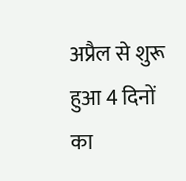अप्रैल से शुरू हुआ 4 दिनों का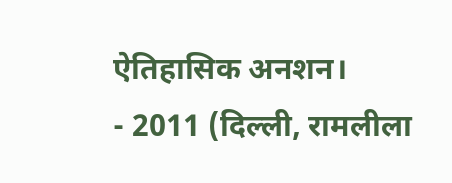ऐतिहासिक अनशन।
- 2011 (दिल्ली, रामलीला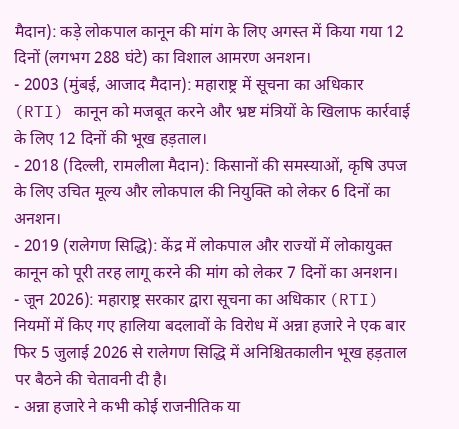मैदान): कड़े लोकपाल कानून की मांग के लिए अगस्त में किया गया 12 दिनों (लगभग 288 घंटे) का विशाल आमरण अनशन।
- 2003 (मुंबई, आजाद मैदान): महाराष्ट्र में सूचना का अधिकार (RTI) कानून को मजबूत करने और भ्रष्ट मंत्रियों के खिलाफ कार्रवाई के लिए 12 दिनों की भूख हड़ताल।
- 2018 (दिल्ली, रामलीला मैदान): किसानों की समस्याओं, कृषि उपज के लिए उचित मूल्य और लोकपाल की नियुक्ति को लेकर 6 दिनों का अनशन।
- 2019 (रालेगण सिद्धि): केंद्र में लोकपाल और राज्यों में लोकायुक्त कानून को पूरी तरह लागू करने की मांग को लेकर 7 दिनों का अनशन।
- जून 2026): महाराष्ट्र सरकार द्वारा सूचना का अधिकार (RTI) नियमों में किए गए हालिया बदलावों के विरोध में अन्ना हजारे ने एक बार फिर 5 जुलाई 2026 से रालेगण सिद्धि में अनिश्चितकालीन भूख हड़ताल पर बैठने की चेतावनी दी है।
- अन्ना हजारे ने कभी कोई राजनीतिक या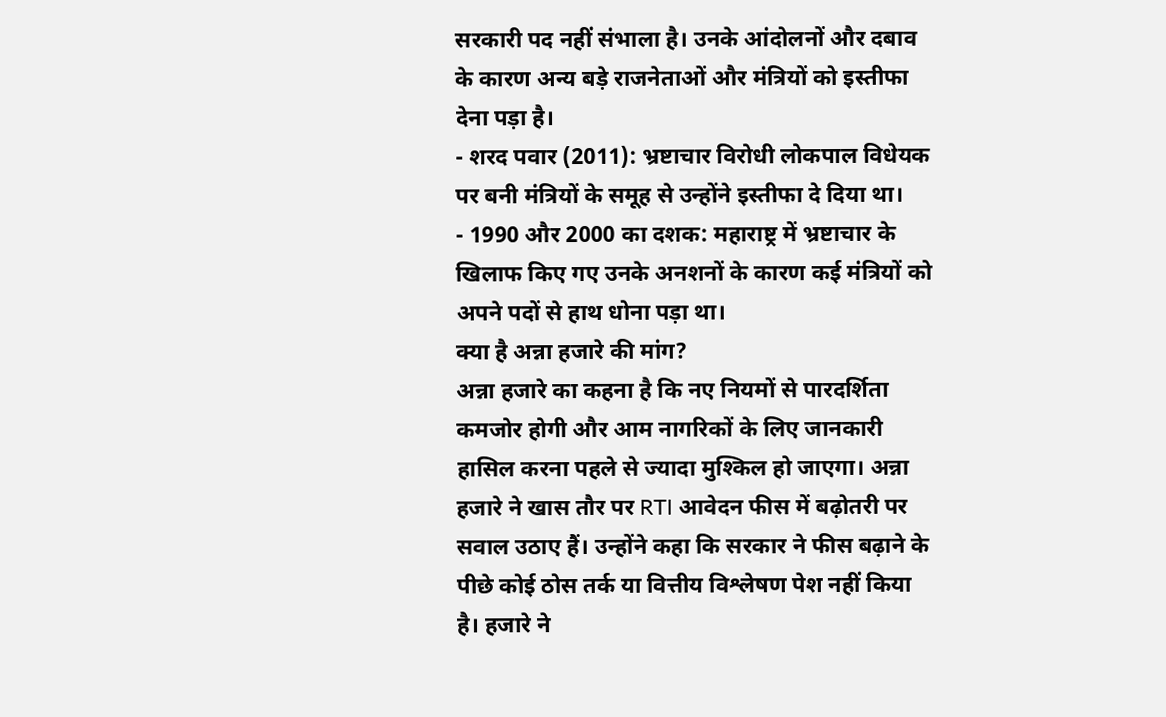सरकारी पद नहीं संभाला है। उनके आंदोलनों और दबाव के कारण अन्य बड़े राजनेताओं और मंत्रियों को इस्तीफा देना पड़ा है।
- शरद पवार (2011): भ्रष्टाचार विरोधी लोकपाल विधेयक पर बनी मंत्रियों के समूह से उन्होंने इस्तीफा दे दिया था।
- 1990 और 2000 का दशक: महाराष्ट्र में भ्रष्टाचार के खिलाफ किए गए उनके अनशनों के कारण कई मंत्रियों को अपने पदों से हाथ धोना पड़ा था।
क्या है अन्ना हजारे की मांग?
अन्ना हजारे का कहना है कि नए नियमों से पारदर्शिता कमजोर होगी और आम नागरिकों के लिए जानकारी हासिल करना पहले से ज्यादा मुश्किल हो जाएगा। अन्ना हजारे ने खास तौर पर RTI आवेदन फीस में बढ़ोतरी पर सवाल उठाए हैं। उन्होंने कहा कि सरकार ने फीस बढ़ाने के पीछे कोई ठोस तर्क या वित्तीय विश्लेषण पेश नहीं किया है। हजारे ने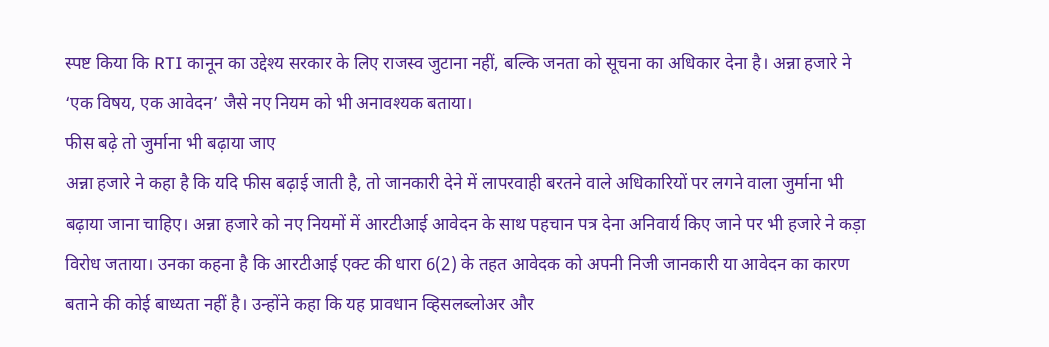स्पष्ट किया कि RTI कानून का उद्देश्य सरकार के लिए राजस्व जुटाना नहीं, बल्कि जनता को सूचना का अधिकार देना है। अन्ना हजारे ने ‘एक विषय, एक आवेदन’ जैसे नए नियम को भी अनावश्यक बताया।
फीस बढ़े तो जुर्माना भी बढ़ाया जाए
अन्ना हजारे ने कहा है कि यदि फीस बढ़ाई जाती है, तो जानकारी देने में लापरवाही बरतने वाले अधिकारियों पर लगने वाला जुर्माना भी बढ़ाया जाना चाहिए। अन्ना हजारे को नए नियमों में आरटीआई आवेदन के साथ पहचान पत्र देना अनिवार्य किए जाने पर भी हजारे ने कड़ा विरोध जताया। उनका कहना है कि आरटीआई एक्ट की धारा 6(2) के तहत आवेदक को अपनी निजी जानकारी या आवेदन का कारण बताने की कोई बाध्यता नहीं है। उन्होंने कहा कि यह प्रावधान व्हिसलब्लोअर और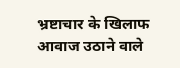भ्रष्टाचार के खिलाफ आवाज उठाने वाले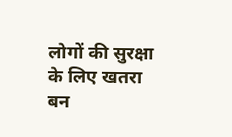लोगों की सुरक्षा के लिए खतरा बन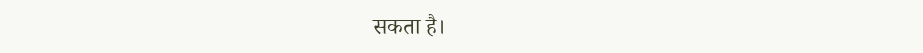सकता है।